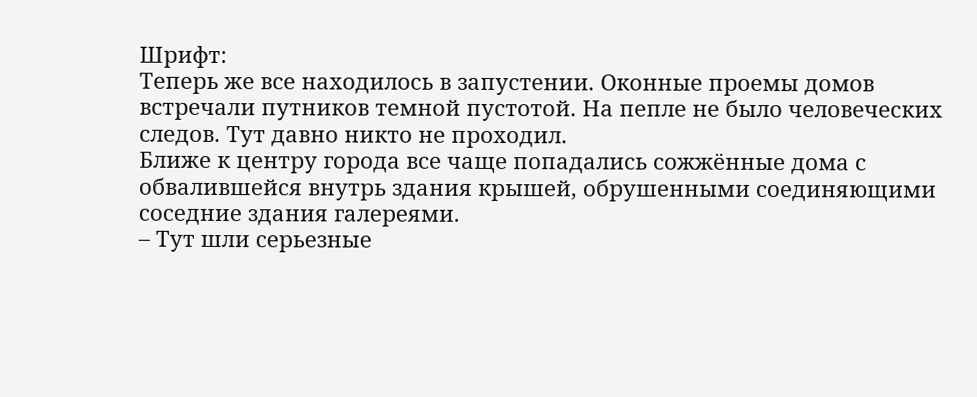Шрифт:
Теперь же все находилось в запустении. Оконные проемы домов встречали путников темной пустотой. На пепле не было человеческих следов. Тут давно никто не проходил.
Ближе к центру города все чаще попадались сожжённые дома с обвалившейся внутрь здания крышей, обрушенными соединяющими соседние здания галереями.
– Тут шли серьезные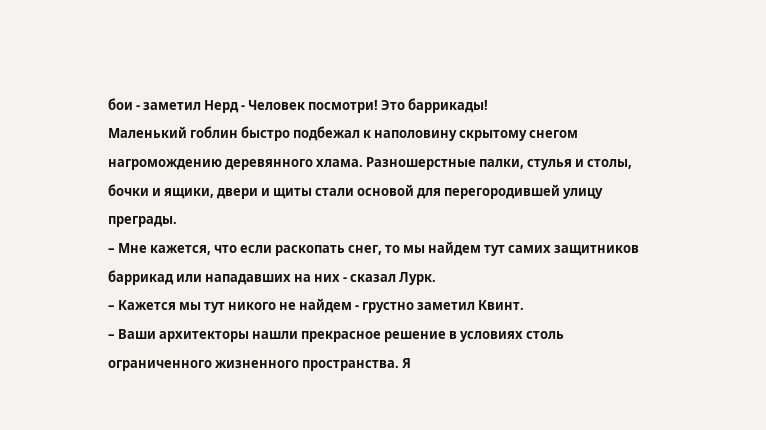бои - заметил Нерд - Человек посмотри! Это баррикады!
Маленький гоблин быстро подбежал к наполовину скрытому снегом нагромождению деревянного хлама. Разношерстные палки, стулья и столы, бочки и ящики, двери и щиты стали основой для перегородившей улицу преграды.
– Мне кажется, что если раскопать снег, то мы найдем тут самих защитников баррикад или нападавших на них - сказал Лурк.
– Кажется мы тут никого не найдем - грустно заметил Квинт.
– Ваши архитекторы нашли прекрасное решение в условиях столь ограниченного жизненного пространства. Я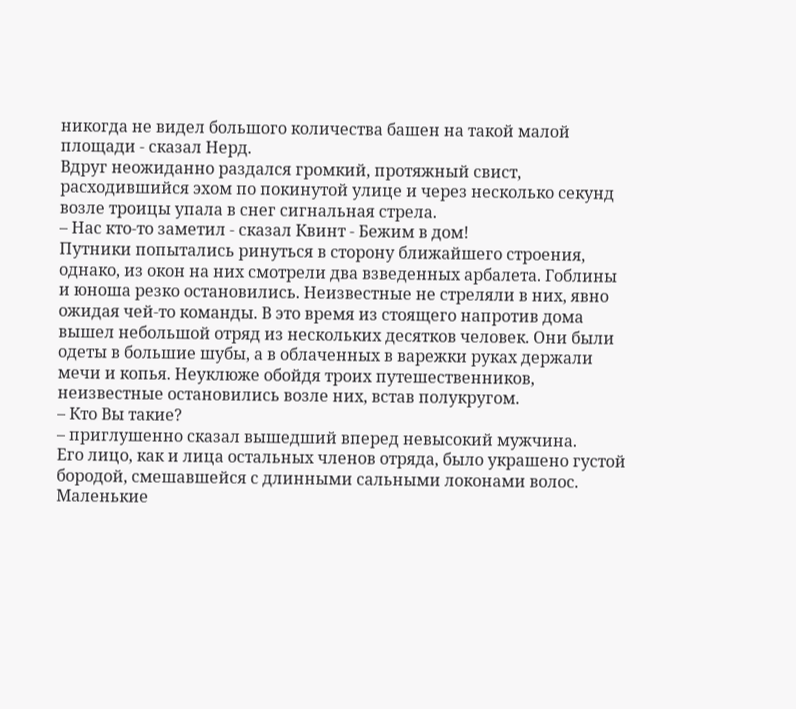никогда не видел большого количества башен на такой малой площади - сказал Нерд.
Вдруг неожиданно раздался громкий, протяжный свист, расходившийся эхом по покинутой улице и через несколько секунд возле троицы упала в снег сигнальная стрела.
– Нас кто-то заметил - сказал Квинт - Бежим в дом!
Путники попытались ринуться в сторону ближайшего строения, однако, из окон на них смотрели два взведенных арбалета. Гоблины и юноша резко остановились. Неизвестные не стреляли в них, явно ожидая чей-то команды. В это время из стоящего напротив дома вышел небольшой отряд из нескольких десятков человек. Они были одеты в большие шубы, а в облаченных в варежки руках держали мечи и копья. Неуклюже обойдя троих путешественников, неизвестные остановились возле них, встав полукругом.
– Кто Вы такие?
– приглушенно сказал вышедший вперед невысокий мужчина.
Его лицо, как и лица остальных членов отряда, было украшено густой бородой, смешавшейся с длинными сальными локонами волос. Маленькие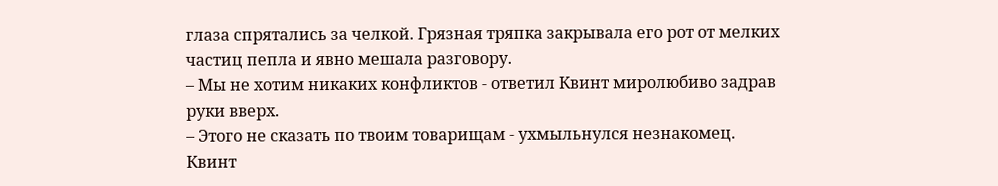глаза спрятались за челкой. Грязная тряпка закрывала его рот от мелких частиц пепла и явно мешала разговору.
– Мы не хотим никаких конфликтов - ответил Квинт миролюбиво задрав руки вверх.
– Этого не сказать по твоим товарищам - ухмыльнулся незнакомец.
Квинт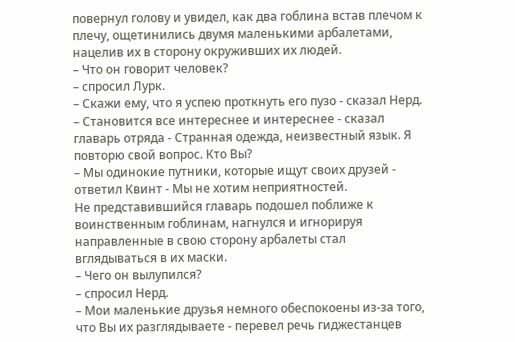повернул голову и увидел, как два гоблина встав плечом к плечу, ощетинились двумя маленькими арбалетами, нацелив их в сторону окруживших их людей.
– Что он говорит человек?
– спросил Лурк.
– Скажи ему, что я успею проткнуть его пузо - сказал Нерд.
– Становится все интереснее и интереснее - сказал главарь отряда - Странная одежда, неизвестный язык. Я повторю свой вопрос. Кто Вы?
– Мы одинокие путники, которые ищут своих друзей - ответил Квинт - Мы не хотим неприятностей.
Не представившийся главарь подошел поближе к воинственным гоблинам, нагнулся и игнорируя направленные в свою сторону арбалеты стал вглядываться в их маски.
– Чего он вылупился?
– спросил Нерд.
– Мои маленькие друзья немного обеспокоены из-за того, что Вы их разглядываете - перевел речь гиджестанцев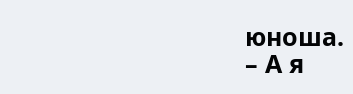юноша.
– А я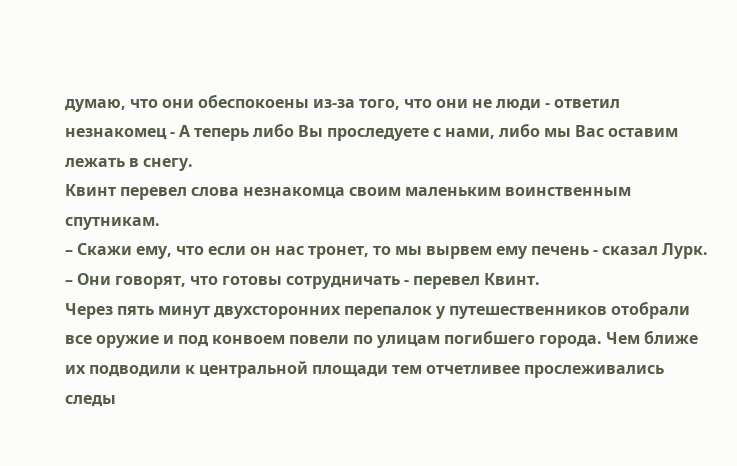думаю, что они обеспокоены из-за того, что они не люди - ответил незнакомец - А теперь либо Вы проследуете с нами, либо мы Вас оставим лежать в снегу.
Квинт перевел слова незнакомца своим маленьким воинственным спутникам.
– Скажи ему, что если он нас тронет, то мы вырвем ему печень - сказал Лурк.
– Они говорят, что готовы сотрудничать - перевел Квинт.
Через пять минут двухсторонних перепалок у путешественников отобрали все оружие и под конвоем повели по улицам погибшего города. Чем ближе их подводили к центральной площади тем отчетливее прослеживались следы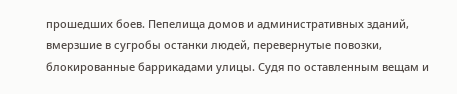прошедших боев. Пепелища домов и административных зданий, вмерзшие в сугробы останки людей, перевернутые повозки, блокированные баррикадами улицы. Судя по оставленным вещам и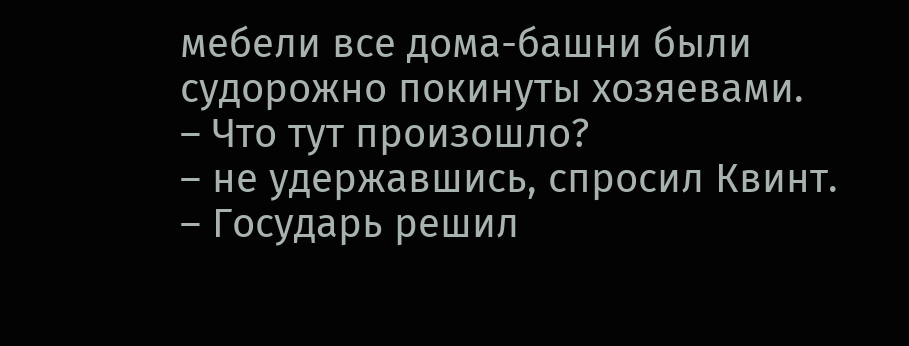мебели все дома-башни были судорожно покинуты хозяевами.
– Что тут произошло?
– не удержавшись, спросил Квинт.
– Государь решил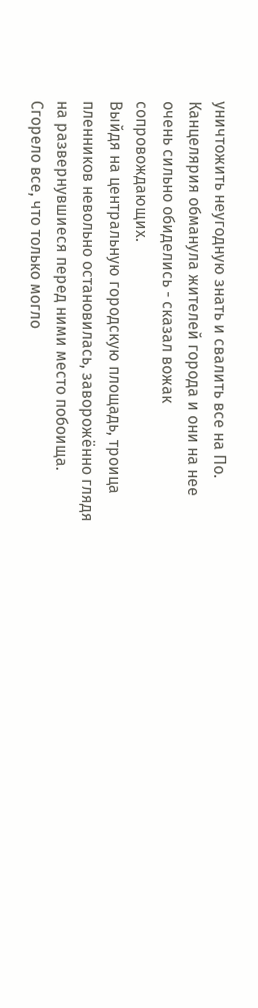уничтожить неугодную знать и свалить все на По. Канцелярия обманула жителей города и они на нее очень сильно обиделись - сказал вожак сопровождающих.
Выйдя на центральную городскую площадь, троица пленников невольно остановилась, заворожённо глядя на развернувшиеся перед ними место побоища. Сгорело все, что только могло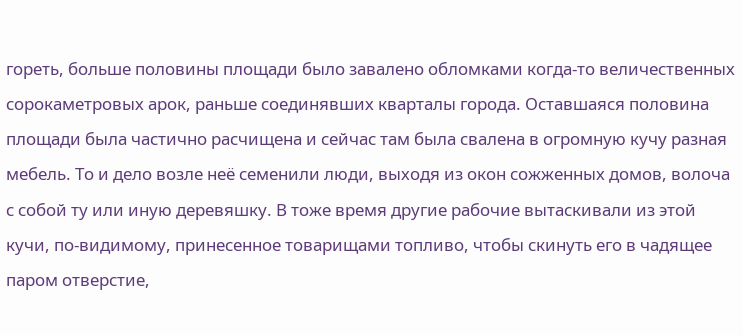гореть, больше половины площади было завалено обломками когда-то величественных сорокаметровых арок, раньше соединявших кварталы города. Оставшаяся половина площади была частично расчищена и сейчас там была свалена в огромную кучу разная мебель. То и дело возле неё семенили люди, выходя из окон сожженных домов, волоча с собой ту или иную деревяшку. В тоже время другие рабочие вытаскивали из этой кучи, по-видимому, принесенное товарищами топливо, чтобы скинуть его в чадящее паром отверстие,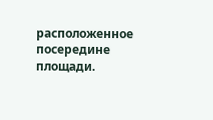расположенное посередине площади.